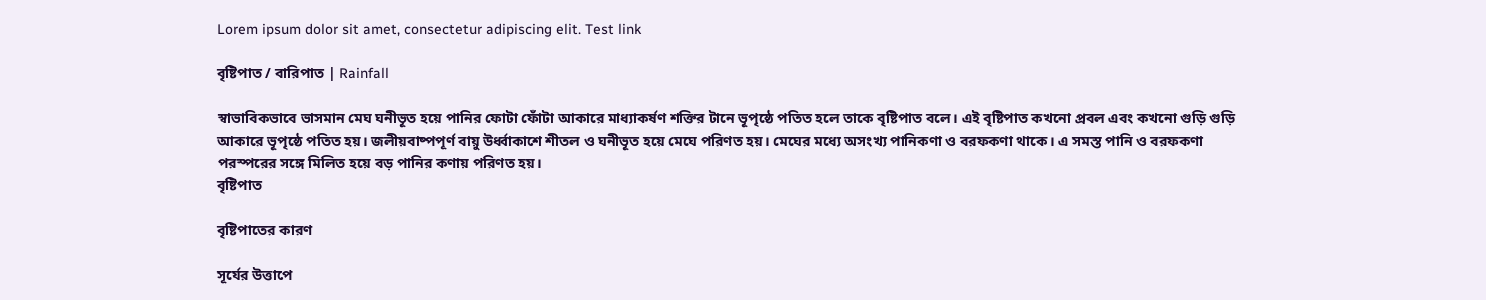Lorem ipsum dolor sit amet, consectetur adipiscing elit. Test link

বৃষ্টিপাত / বারিপাত | Rainfall

স্বাভাবিকভাবে ভাসমান মেঘ ঘনীভূত হয়ে পানির ফোটা ফোঁটা আকারে মাধ্যাকর্ষণ শক্তির টানে ভূপৃষ্ঠে পতিত হলে তাকে বৃষ্টিপাত বলে। এই বৃষ্টিপাত কখনো প্রবল এবং কখনো গুড়ি গুড়ি আকারে ভূপৃষ্ঠে পতিত হয়। জলীয়বাষ্পপূর্ণ বায়ু উর্ধ্বাকাশে শীতল ও ঘনীভূত হয়ে মেঘে পরিণত হয়। মেঘের মধ্যে অসংখ্য পানিকণা ও বরফকণা থাকে। এ সমস্ত পানি ও বরফকণা পরস্পরের সঙ্গে মিলিত হয়ে বড় পানির কণায় পরিণত হয়।
বৃষ্টিপাত

বৃষ্টিপাতের কারণ

সূর্যের উত্তাপে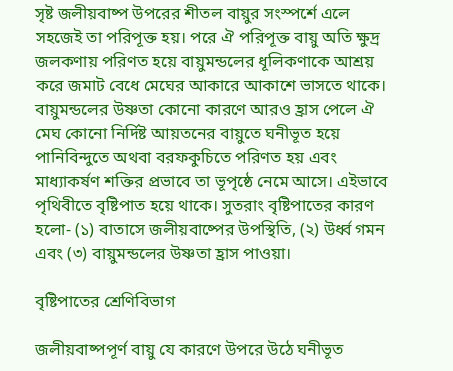সৃষ্ট জলীয়বাষ্প উপরের শীতল বায়ুর সংস্পর্শে এলে সহজেই তা পরিপূক্ত হয়। পরে ঐ পরিপূক্ত বায়ু অতি ক্ষুদ্র জলকণায় পরিণত হয়ে বায়ুমন্ডলের ধূলিকণাকে আশ্রয় করে জমাট বেধে মেঘের আকারে আকাশে ভাসতে থাকে। বায়ুমন্ডলের উষ্ণতা কোনো কারণে আরও হ্রাস পেলে ঐ মেঘ কোনো নির্দিষ্ট আয়তনের বায়ুতে ঘনীভূত হয়ে পানিবিন্দুতে অথবা বরফকুচিতে পরিণত হয় এবং মাধ্যাকর্ষণ শক্তির প্রভাবে তা ভূপৃষ্ঠে নেমে আসে। এইভাবে পৃথিবীতে বৃষ্টিপাত হয়ে থাকে। সুতরাং বৃষ্টিপাতের কারণ হলো- (১) বাতাসে জলীয়বাষ্পের উপস্থিতি, (২) উর্ধ্ব গমন এবং (৩) বায়ুমন্ডলের উষ্ণতা হ্রাস পাওয়া।

বৃষ্টিপাতের শ্রেণিবিভাগ

জলীয়বাষ্পপূর্ণ বায়ু যে কারণে উপরে উঠে ঘনীভূত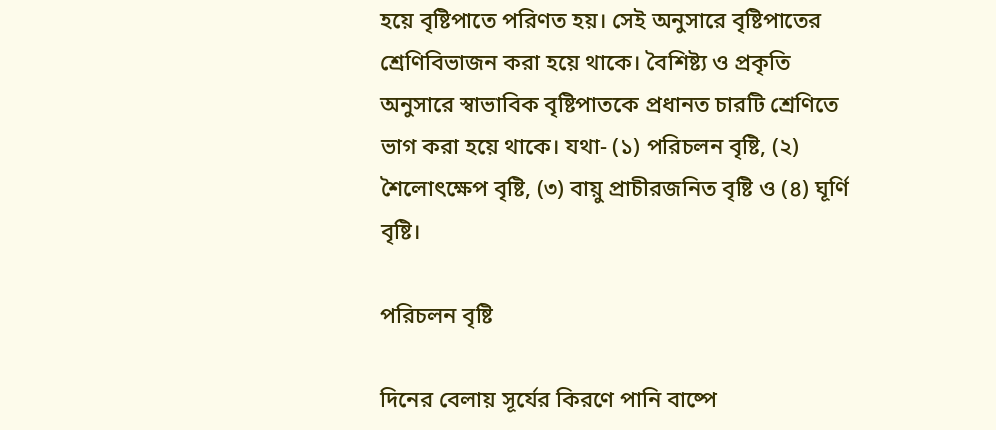হয়ে বৃষ্টিপাতে পরিণত হয়। সেই অনুসারে বৃষ্টিপাতের শ্রেণিবিভাজন করা হয়ে থাকে। বৈশিষ্ট্য ও প্রকৃতি অনুসারে স্বাভাবিক বৃষ্টিপাতকে প্রধানত চারটি শ্রেণিতে ভাগ করা হয়ে থাকে। যথা- (১) পরিচলন বৃষ্টি, (২) শৈলোৎক্ষেপ বৃষ্টি, (৩) বায়ু প্রাচীরজনিত বৃষ্টি ও (৪) ঘূর্ণি বৃষ্টি।

পরিচলন বৃষ্টি

দিনের বেলায় সূর্যের কিরণে পানি বাষ্পে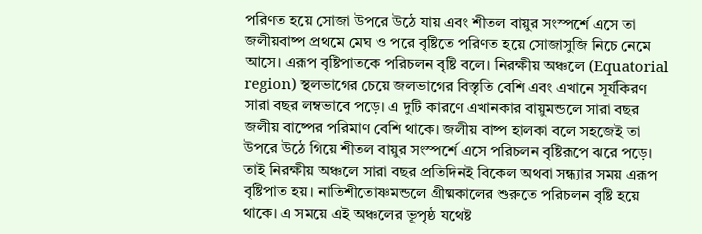পরিণত হয়ে সোজা উপরে উঠে যায় এবং শীতল বায়ুর সংস্পর্শে এসে তা জলীয়বাষ্প প্রথমে মেঘ ও পরে বৃষ্টিতে পরিণত হয়ে সোজাসুজি নিচে নেমে আসে। এরূপ বৃষ্টিপাতকে পরিচলন বৃষ্টি বলে। নিরক্ষীয় অঞ্চলে (Equatorial region) স্থলভাগের চেয়ে জলভাগের বিস্তৃতি বেশি এবং এখানে সূর্যকিরণ সারা বছর লম্বভাবে পড়ে। এ দুটি কারণে এখানকার বায়ুমন্ডলে সারা বছর জলীয় বাষ্পের পরিমাণ বেশি থাকে। জলীয় বাষ্প হালকা বলে সহজেই তা উপরে উঠে গিয়ে শীতল বায়ুর সংস্পর্শে এসে পরিচলন বৃষ্টিরূপে ঝরে পড়ে। তাই নিরক্ষীয় অঞ্চলে সারা বছর প্রতিদিনই বিকেল অথবা সন্ধ্যার সময় এরূপ বৃষ্টিপাত হয়। নাতিশীতোষ্ণমন্ডলে গ্রীষ্মকালের শুরুতে পরিচলন বৃষ্টি হয়ে থাকে। এ সময়ে এই অঞ্চলের ভূপৃষ্ঠ যথেষ্ট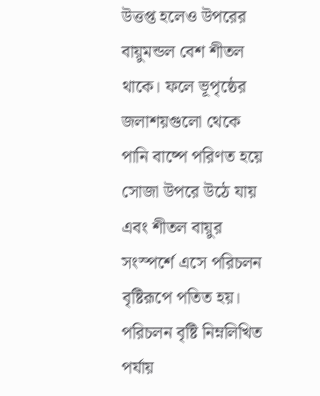উত্তপ্ত হলেও উপরের বায়ুমন্ডল বেশ শীতল থাকে। ফলে ভূপৃষ্ঠের জলাশয়গুলো থেকে পানি বাষ্পে পরিণত হয়ে সোজা উপরে উঠে যায় এবং শীতল বায়ুর সংস্পর্শে এসে পরিচলন বৃষ্টিরূপে পতিত হয়। পরিচলন বৃষ্টি নিম্নলিখিত পর্যায়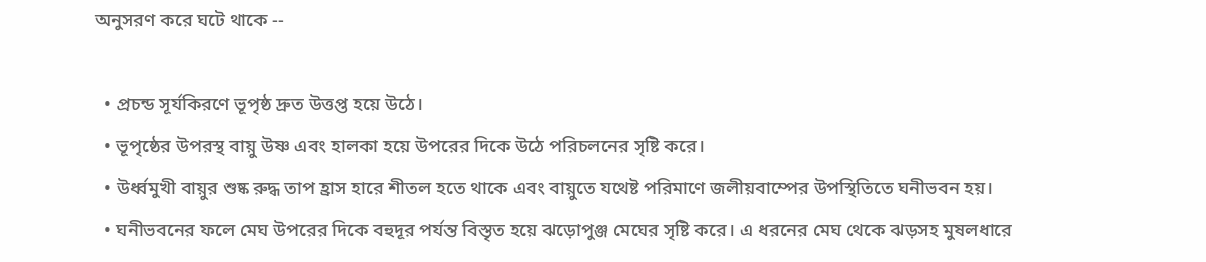অনুসরণ করে ঘটে থাকে --

  • প্রচন্ড সূর্যকিরণে ভূপৃষ্ঠ দ্রুত উত্তপ্ত হয়ে উঠে।
  • ভূপৃষ্ঠের উপরস্থ বায়ু উষ্ণ এবং হালকা হয়ে উপরের দিকে উঠে পরিচলনের সৃষ্টি করে।
  • উর্ধ্বমুখী বায়ুর শুষ্ক রুদ্ধ তাপ হ্রাস হারে শীতল হতে থাকে এবং বায়ুতে যথেষ্ট পরিমাণে জলীয়বাম্পের উপস্থিতিতে ঘনীভবন হয়।
  • ঘনীভবনের ফলে মেঘ উপরের দিকে বহুদূর পর্যন্ত বিস্তৃত হয়ে ঝড়োপুঞ্জ মেঘের সৃষ্টি করে। এ ধরনের মেঘ থেকে ঝড়সহ মুষলধারে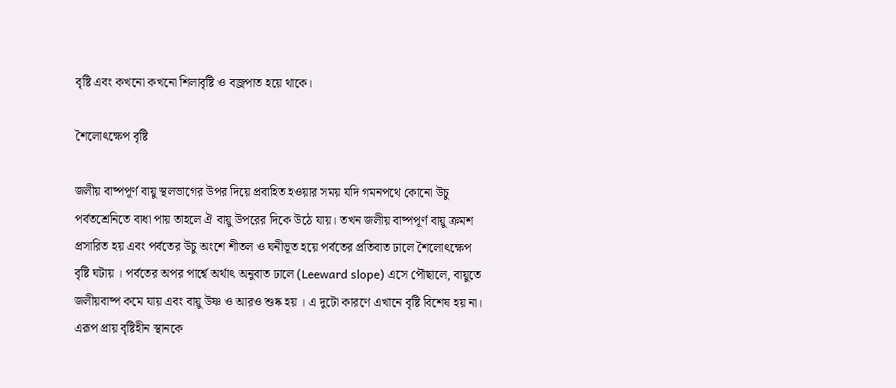বৃষ্টি এবং কখনো কখনো শিলাবৃষ্টি ও বজ্রপাত হয়ে থাকে।

শৈলোৎক্ষেপ বৃষ্টি

জলীয় বাষ্পপূর্ণ বায়ু স্থলভাগের উপর দিয়ে প্রবাহিত হওয়ার সময় যদি গমনপথে কোনো উচু পর্বতশ্রেনিতে বাধা পায় তাহলে ঐ বায়ু উপরের দিকে উঠে যায়। তখন জলীয় বাষ্পপূর্ণ বায়ু ক্রমশ প্রসারিত হয় এবং পর্বতের উচু অংশে শীতল ও ঘনীভূত হয়ে পর্বতের প্রতিবাত ঢালে শৈলোৎক্ষেপ বৃষ্টি ঘটায় । পর্বতের অপর পার্শ্বে অর্থাৎ অনুবাত ঢালে (Leeward slope) এসে পৌছালে, বায়ুতে জলীয়বাষ্প কমে যায় এবং বায়ু উষ্ণ ও আরও শুষ্ক হয় । এ দুটো কারণে এখানে বৃষ্টি বিশেষ হয় না। এরূপ প্রায় বৃষ্টিহীন স্থানকে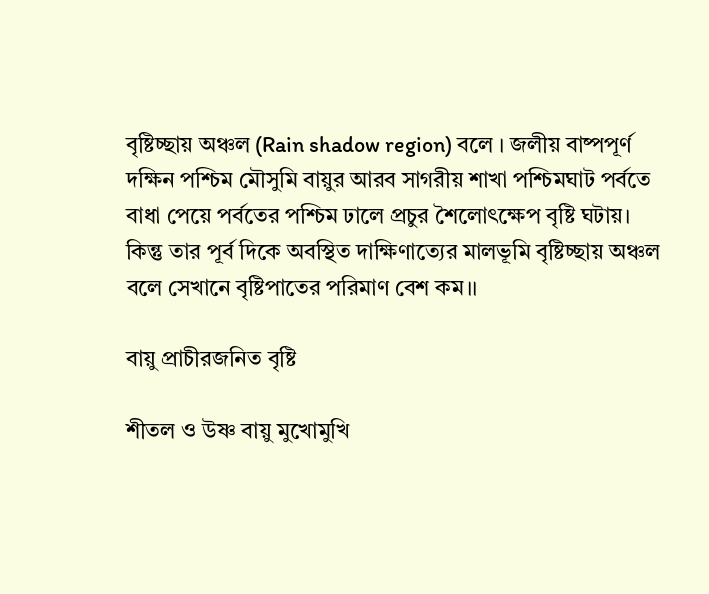বৃষ্টিচ্ছায় অঞ্চল (Rain shadow region) বলে । জলীয় বাষ্পপূর্ণ দক্ষিন পশ্চিম মৌসুমি বায়ুর আরব সাগরীয় শাখা পশ্চিমঘাট পর্বতে বাধা পেয়ে পর্বতের পশ্চিম ঢালে প্রচুর শৈলোৎক্ষেপ বৃষ্টি ঘটায়। কিন্তু তার পূর্ব দিকে অবস্থিত দাক্ষিণাত্যের মালভূমি বৃষ্টিচ্ছায় অঞ্চল বলে সেখানে বৃষ্টিপাতের পরিমাণ বেশ কম।।

বায়ু প্রাচীরজনিত বৃষ্টি

শীতল ও উষ্ণ বায়ু মুখোমুখি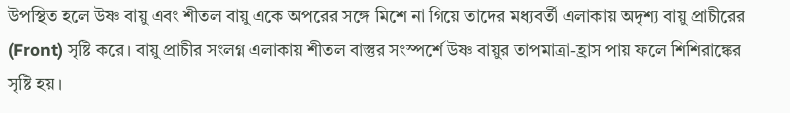উপস্থিত হলে উষ্ণ বায়ু এবং শীতল বায়ু একে অপরের সঙ্গে মিশে না গিয়ে তাদের মধ্যবর্তী এলাকায় অদৃশ্য বায়ু প্রাচীরের (Front) সৃষ্টি করে। বায়ু প্রাচীর সংলগ্ন এলাকায় শীতল বাস্তুর সংস্পর্শে উষ্ণ বায়ুর তাপমাত্রা-হ্রাস পায় ফলে শিশিরাঙ্কের সৃষ্টি হয়।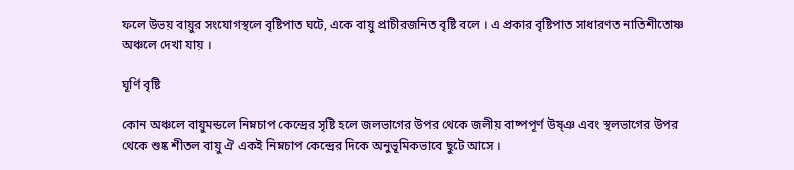ফলে উভয় বায়ুর সংযোগস্থলে বৃষ্টিপাত ঘটে, একে বায়ু প্রাচীরজনিত বৃষ্টি বলে । এ প্রকার বৃষ্টিপাত সাধারণত নাতিশীতোষ্ণ অঞ্চলে দেখা যায় ।

ঘূর্ণি বৃষ্টি

কোন অঞ্চলে বায়ুমন্ডলে নিম্নচাপ কেন্দ্রের সৃষ্টি হলে জলভাগের উপর থেকে জলীয় বাষ্পপূর্ণ উষ্ঞ এবং স্থলভাগের উপর থেকে শুষ্ক শীতল বায়ু ঐ একই নিম্নচাপ কেন্দ্রের দিকে অনুভূমিকভাবে ছুটে আসে ।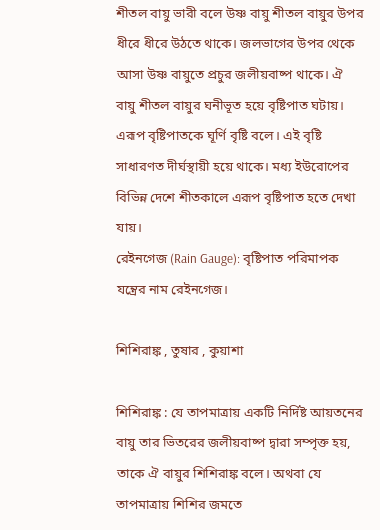শীতল বায়ু ভারী বলে উষ্ণ বায়ু শীতল বায়ুর উপর ধীরে ধীরে উঠতে থাকে। জলভাগের উপর থেকে আসা উষ্ণ বায়ুতে প্রচুর জলীয়বাষ্প থাকে। ঐ বায়ু শীতল বায়ুর ঘনীভূত হয়ে বৃষ্টিপাত ঘটায়। এরূপ বৃষ্টিপাতকে ঘূর্ণি বৃষ্টি বলে। এই বৃষ্টি সাধারণত দীর্ঘস্থায়ী হয়ে থাকে। মধ্য ইউরোপের বিভিন্ন দেশে শীতকালে এরূপ বৃষ্টিপাত হতে দেখা যায়।
রেইনগেজ (Rain Gauge): বৃষ্টিপাত পরিমাপক যন্ত্রের নাম রেইনগেজ।

শিশিরাঙ্ক , তুষার , কুয়াশা

শিশিরাঙ্ক : যে তাপমাত্রায় একটি নির্দিষ্ট আয়তনের বায়ু তার ভিতরের জলীয়বাষ্প দ্বারা সম্পৃক্ত হয়, তাকে ঐ বায়ুর শিশিরাঙ্ক বলে। অথবা যে তাপমাত্রায় শিশির জমতে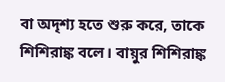বা অদৃশ্য হতে শুরু করে, তাকে শিশিরাঙ্ক বলে। বায়ুর শিশিরাঙ্ক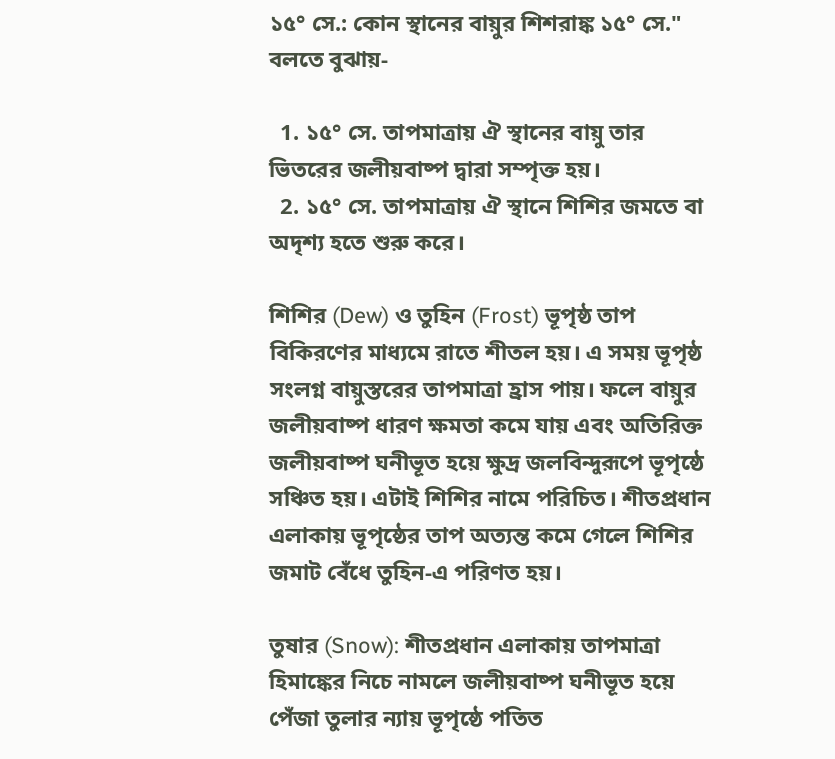১৫° সে.: কোন স্থানের বায়ুর শিশরাঙ্ক ১৫° সে." বলতে বুঝায়-

  1. ১৫° সে. তাপমাত্রায় ঐ স্থানের বায়ু তার ভিতরের জলীয়বাষ্প দ্বারা সম্পৃক্ত হয়।
  2. ১৫° সে. তাপমাত্রায় ঐ স্থানে শিশির জমতে বা অদৃশ্য হতে শুরু করে।

শিশির (Dew) ও তুহিন (Frost) ভূপৃষ্ঠ তাপ বিকিরণের মাধ্যমে রাতে শীতল হয়। এ সময় ভূপৃষ্ঠ সংলগ্ন বায়ুস্তরের তাপমাত্রা হ্রাস পায়। ফলে বায়ুর জলীয়বাষ্প ধারণ ক্ষমতা কমে যায় এবং অতিরিক্ত জলীয়বাষ্প ঘনীভূত হয়ে ক্ষুদ্র জলবিন্দুরূপে ভূপৃষ্ঠে সঞ্চিত হয়। এটাই শিশির নামে পরিচিত। শীতপ্রধান এলাকায় ভূপৃষ্ঠের তাপ অত্যন্ত কমে গেলে শিশির জমাট বেঁধে তুহিন-এ পরিণত হয়।

তুষার (Snow): শীতপ্রধান এলাকায় তাপমাত্রা হিমাঙ্কের নিচে নামলে জলীয়বাষ্প ঘনীভূত হয়ে পেঁজা তুলার ন্যায় ভূপৃষ্ঠে পতিত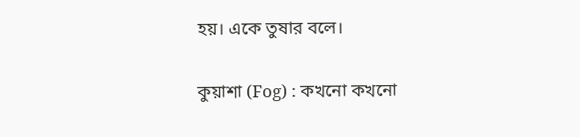হয়। একে তুষার বলে।

কুয়াশা (Fog) : কখনো কখনো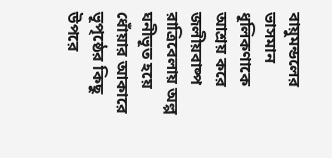বায়ুমন্ডলের ভাসমান ধূলিকণাকে আশ্রয় করে জলীয়বাষ্প রাত্রিবেলায় অল্প ঘনীভূত হয়ে ধোঁয়ার আকারে ভূপৃষ্ঠের কিছু উপরে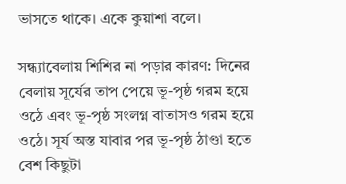ভাসতে থাকে। একে কুয়াশা বলে।

সন্ধ্যাবেলায় শিশির না পড়ার কারণ: দিনের বেলায় সূর্যের তাপ পেয়ে ভূ-পৃষ্ঠ গরম হয়ে ওঠে এবং ভূ-পৃষ্ঠ সংলগ্ন বাতাসও গরম হয়ে ওঠে। সূর্য অস্ত যাবার পর ভূ-পৃষ্ঠ ঠাণ্ডা হতে বেশ কিছুটা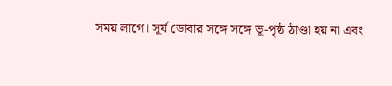সময় লাগে। সূর্য ডোবার সঙ্গে সঙ্গে ভূ-পৃষ্ঠ ঠাণ্ডা হয় না এবং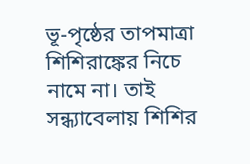ভূ-পৃষ্ঠের তাপমাত্রা শিশিরাঙ্কের নিচে নামে না। তাই সন্ধ্যাবেলায় শিশির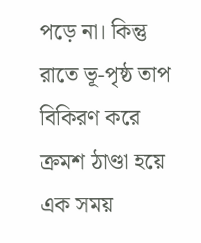পড়ে না। কিন্তু রাতে ভূ-পৃষ্ঠ তাপ বিকিরণ করে ক্রমশ ঠাণ্ডা হয়ে এক সময়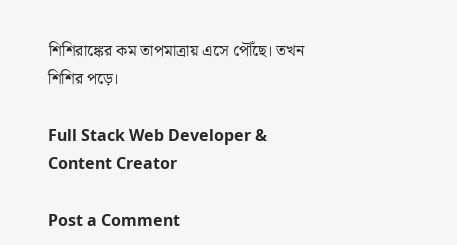শিশিরাঙ্কের কম তাপমাত্রায় এসে পৌঁছে। তখন শিশির পড়ে।

Full Stack Web Developer & Content Creator

Post a Comment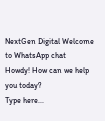NextGen Digital Welcome to WhatsApp chat
Howdy! How can we help you today?
Type here...